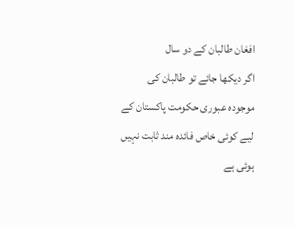افغان طالبان کے دو سال
اگر دیکھا جائے تو طالبان کی موجودہ عبوری حکومت پاکستان کے لیے کوئی خاص فائدہ مند ثابت نہیں ہوئی ہے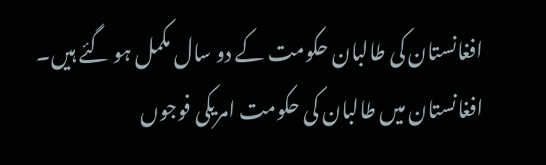افغانستان کی طالبان حکومت کے دو سال مکمل ہو گئے ہیں۔ افغانستان میں طالبان کی حکومت امریکی فوجوں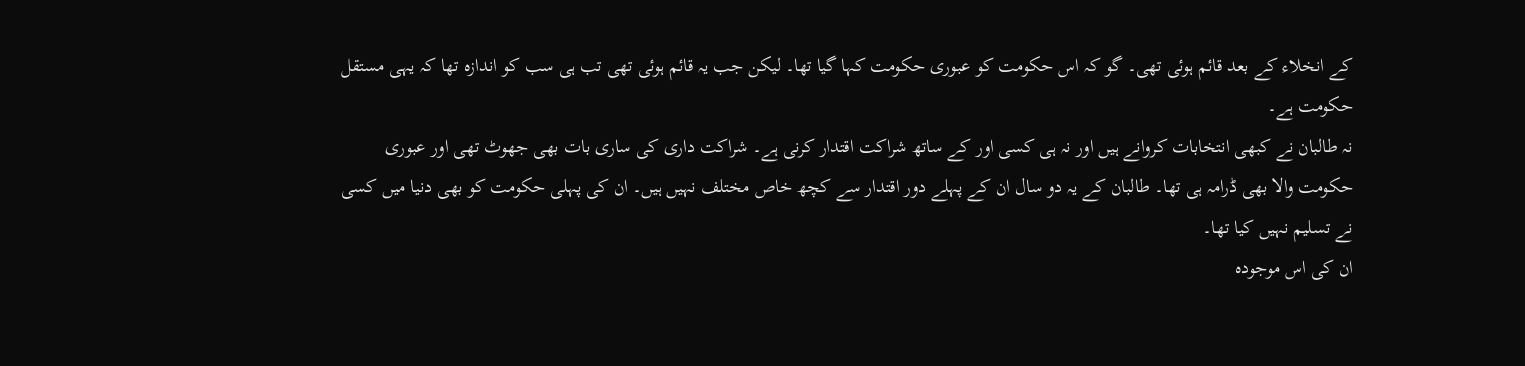کے انخلاء کے بعد قائم ہوئی تھی۔ گو کہ اس حکومت کو عبوری حکومت کہا گیا تھا۔ لیکن جب یہ قائم ہوئی تھی تب ہی سب کو اندازہ تھا کہ یہی مستقل حکومت ہے۔
نہ طالبان نے کبھی انتخابات کروانے ہیں اور نہ ہی کسی اور کے ساتھ شراکت اقتدار کرنی ہے۔ شراکت داری کی ساری بات بھی جھوٹ تھی اور عبوری حکومت والا بھی ڈرامہ ہی تھا۔ طالبان کے یہ دو سال ان کے پہلے دور اقتدار سے کچھ خاص مختلف نہیں ہیں۔ ان کی پہلی حکومت کو بھی دنیا میں کسی نے تسلیم نہیں کیا تھا۔
ان کی اس موجودہ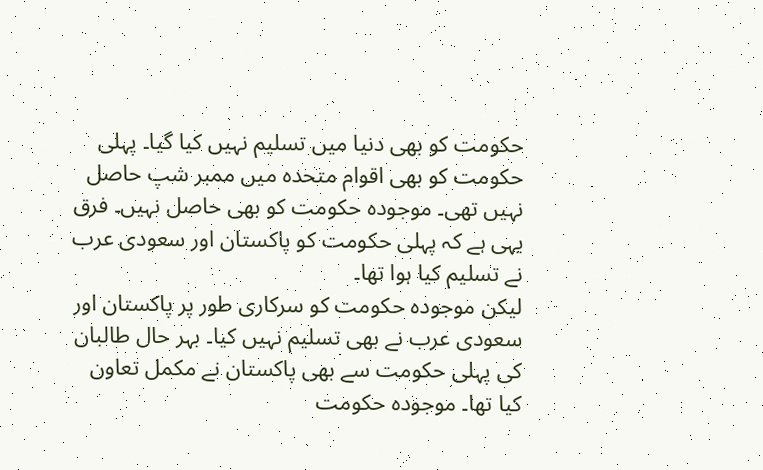حکومت کو بھی دنیا میں تسلیم نہیں کیا گیا۔ پہلی حکومت کو بھی اقوام متحدہ میں ممبر شپ حاصل نہیں تھی۔ موجودہ حکومت کو بھی حاصل نہیں۔ فرق یہی ہے کہ پہلی حکومت کو پاکستان اور سعودی عرب نے تسلیم کیا ہوا تھا۔
لیکن موجودہ حکومت کو سرکاری طور پر پاکستان اور سعودی عرب نے بھی تسلیم نہیں کیا۔ بہر حال طالبان کی پہلی حکومت سے بھی پاکستان نے مکمل تعاون کیا تھا۔ موجودہ حکومت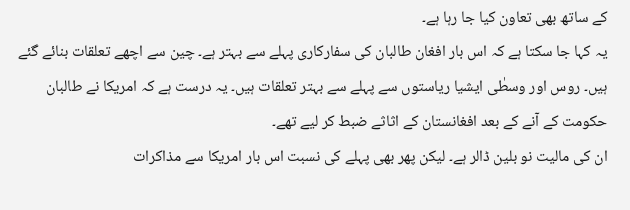کے ساتھ بھی تعاون کیا جا رہا ہے۔
یہ کہا جا سکتا ہے کہ اس بار افغان طالبان کی سفارکاری پہلے سے بہتر ہے۔ چین سے اچھے تعلقات بنائے گئے ہیں۔ روس اور وسطٰی ایشیا ریاستوں سے پہلے سے بہتر تعلقات ہیں۔ یہ درست ہے کہ امریکا نے طالبان حکومت کے آنے کے بعد افغانستان کے اثاثے ضبط کر لیے تھے۔
ان کی مالیت نو بلین ڈالر ہے۔ لیکن پھر بھی پہلے کی نسبت اس بار امریکا سے مذاکرات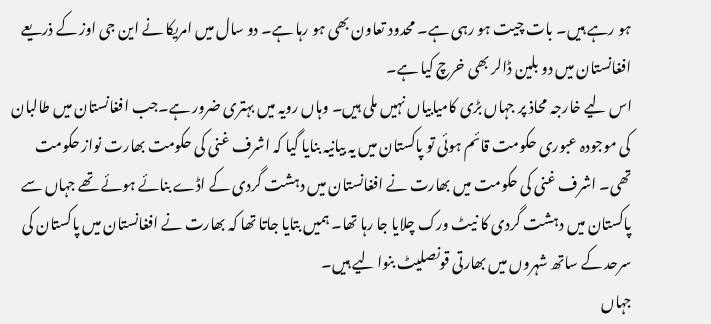ہو رہے ہیں۔ بات چیت ہو رہی ہے۔ محدود تعاون بھی ہو رہا ہے۔ دو سال میں امریکا نے این جی اوز کے ذریعے افغانستان میں دو بلین ڈالر بھی خرچ کیا ہے۔
اس لیے خارجہ محاذ پر جہاں بڑی کامیابیاں نہیں ملی ہیں۔ وہاں رویہ میں بہتری ضرور ہے۔جب افغانستان میں طالبان کی موجودہ عبوری حکومت قائم ہوئی تو پاکستان میں یہ بیانیہ بنایا گیا کہ اشرف غنی کی حکومت بھارت نواز حکومت تھی۔ اشرف غنی کی حکومت میں بھارت نے افغانستان میں دہشت گردی کے اڈے بنائے ہوئے تھے جہاں سے پاکستان میں دہشت گردی کا نیٹ ورک چلایا جا رہا تھا۔ ہمیں بتایا جاتا تھا کہ بھارت نے افغانستان میں پاکستان کی سرحد کے ساتھ شہروں میں بھارتی قونصلیٹ بنوا لیے ہیں۔
جہاں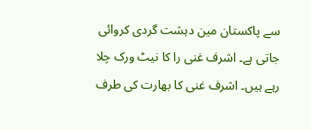سے پاکستان مین دہشت گردی کروائی جاتی ہے۔ اشرف غنی را کا نیٹ ورک چلا رہے ہیں۔ اشرف غنی کا بھارت کی طرف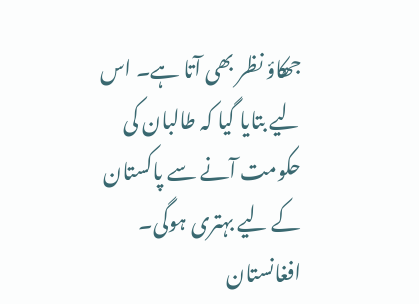جھکاؤ نظر بھی آتا ہے۔ اس لیے بتایا گیا کہ طالبان کی حکومت آنے سے پاکستان کے لیے بہتری ہوگی۔ افغانستان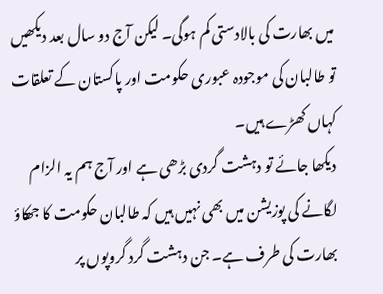میں بھارت کی بالادستی کم ہوگی۔ لیکن آج دو سال بعد دیکھیں تو طالبان کی موجودہ عبوری حکومت اور پاکستان کے تعلقات کہاں کھڑے ہیں۔
دیکھا جائے تو دہشت گردی بڑھی ہے اور آج ہم یہ الزام لگانے کی پوزیشن میں بھی نہیں ہیں کہ طالبان حکومت کا جھکاؤ بھارت کی طرف ہے۔ جن دہشت گرد گروپوں پر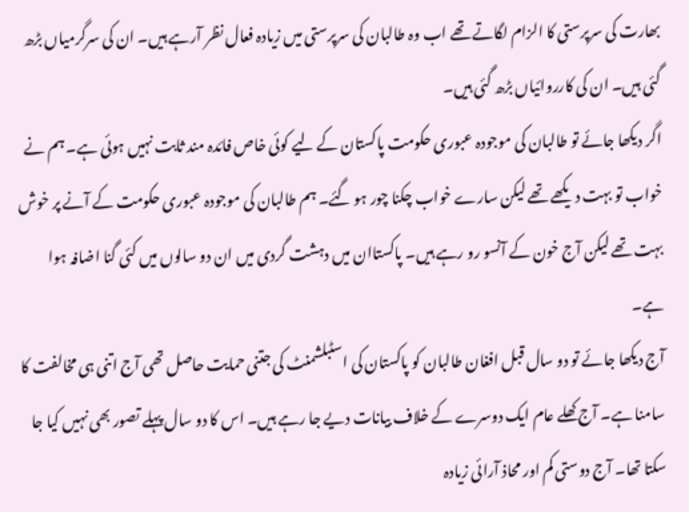بھارت کی سرپرستی کا الزام لگاتے تھے اب وہ طالبان کی سرپرستی میں زیادہ فعال نظر آرہے ہیں۔ ان کی سرگرمیاں بڑھ گئی ہیں۔ ان کی کارروائیاں بڑھ گئی ہیں۔
اگر دیکھا جائے تو طالبان کی موجودہ عبوری حکومت پاکستان کے لیے کوئی خاص فائدہ مند ثابت نہیں ہوئی ہے۔ ہم نے خواب تو بہت دیکھے تھے لیکن سارے خواب چکنا چور ہو گئے۔ ہم طالبان کی موجودہ عبوری حکومت کے آنے پر خوش بہت تھے لیکن آج خون کے آنسو رو رہے ہیں۔ پاکستاان میں دہشت گردی میں ان دو سالوں میں کئی گنا اضافہ ہوا ہے۔
آج دیکھا جائے تو دو سال قبل افغان طالبان کو پاکستان کی اسٹبلشمنٹ کی جتنی حمایت حاصل تھی آج اتنی ہی مخالفت کا سامنا ہے۔ آج کھلے عام ایک دوسرے کے خلاف بیانات دیے جا رہے ہیں۔ اس کا دو سال پہلے تصور بھی نہیں کیا جا سکتا تھا۔ آج دوستی کم اور محاذ آرائی زیادہ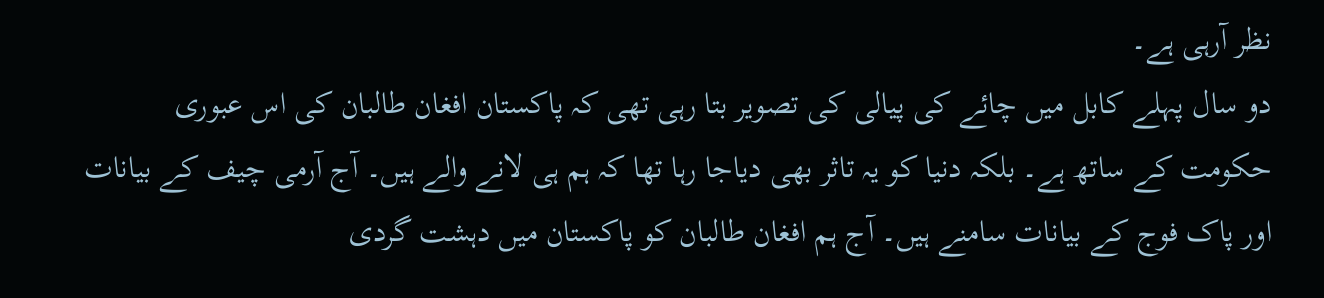نظر آرہی ہے۔
دو سال پہلے کابل میں چائے کی پیالی کی تصویر بتا رہی تھی کہ پاکستان افغان طالبان کی اس عبوری حکومت کے ساتھ ہے۔ بلکہ دنیا کو یہ تاثر بھی دیاجا رہا تھا کہ ہم ہی لانے والے ہیں۔ آج آرمی چیف کے بیانات اور پاک فوج کے بیانات سامنے ہیں۔ آج ہم افغان طالبان کو پاکستان میں دہشت گردی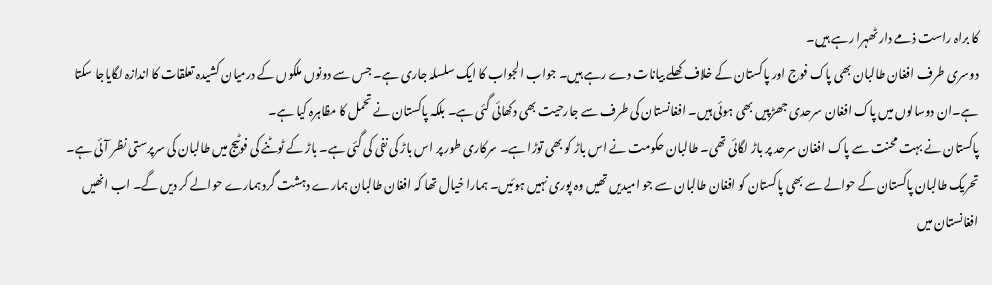کا براہ راست ذمے دار ٹھہرا رہے ہیں۔
دوسری طرف افغان طالبان بھی پاک فوج اور پاکستان کے خلاف کھلے بیانات دے رہے ہیں۔ جواب الجواب کا ایک سلسلہ جاری ہے۔ جس سے دونوں ملکوں کے درمیان کشیدہ تعلقات کا اندازہ لگایاجا سکتا ہے۔ان دوسالوں میں پاک افغان سرحدی جھڑپیں بھی ہوئی ہیں۔ افغانستان کی طرف سے جارحیت بھی دکھائی گئی ہے۔ بلکہ پاکستان نے تحمل کا مظاہرہ کیا ہے۔
پاکستان نے بہت محنت سے پاک افغان سرحد پر باڑ لگائی تھی۔ طالبان حکومت نے اس باڑ کو بھی توڑا ہے۔ سرکاری طور پر اس باڑ کی نفی کی گئی ہے۔ باڑ کے ٹوٹنے کی فوٹیج میں طالبان کی سرپرستی نظر آئی ہے۔
تحریک طالبان پاکستان کے حوالے سے بھی پاکستان کو افغان طالبان سے جو امیدیں تھیں وہ پوری نہیں ہوئیں۔ ہمارا خیال تھا کہ افغان طالبان ہمارے دہشت گرد ہمارے حوالے کر دیں گے۔ اب انھیں افغانستان میں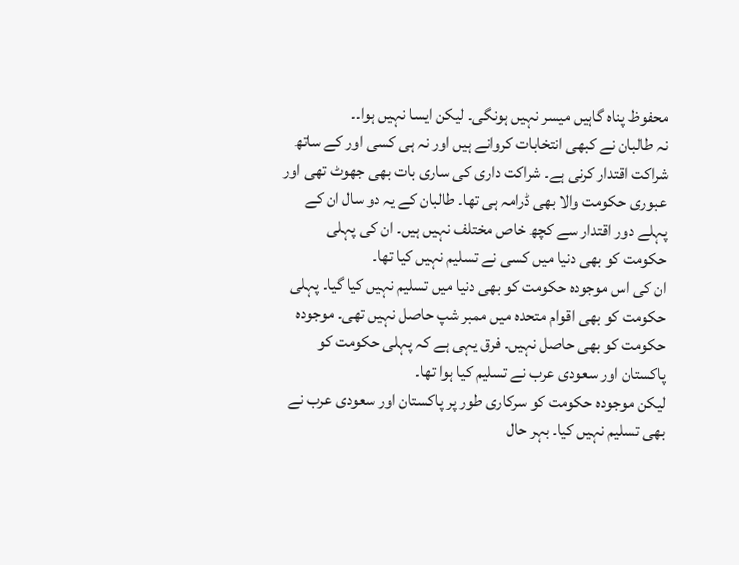محفوظ پناہ گاہیں میسر نہیں ہونگی۔ لیکن ایسا نہیں ہوا۔۔
نہ طالبان نے کبھی انتخابات کروانے ہیں اور نہ ہی کسی اور کے ساتھ شراکت اقتدار کرنی ہے۔ شراکت داری کی ساری بات بھی جھوٹ تھی اور عبوری حکومت والا بھی ڈرامہ ہی تھا۔ طالبان کے یہ دو سال ان کے پہلے دور اقتدار سے کچھ خاص مختلف نہیں ہیں۔ ان کی پہلی حکومت کو بھی دنیا میں کسی نے تسلیم نہیں کیا تھا۔
ان کی اس موجودہ حکومت کو بھی دنیا میں تسلیم نہیں کیا گیا۔ پہلی حکومت کو بھی اقوام متحدہ میں ممبر شپ حاصل نہیں تھی۔ موجودہ حکومت کو بھی حاصل نہیں۔ فرق یہی ہے کہ پہلی حکومت کو پاکستان اور سعودی عرب نے تسلیم کیا ہوا تھا۔
لیکن موجودہ حکومت کو سرکاری طور پر پاکستان اور سعودی عرب نے بھی تسلیم نہیں کیا۔ بہر حال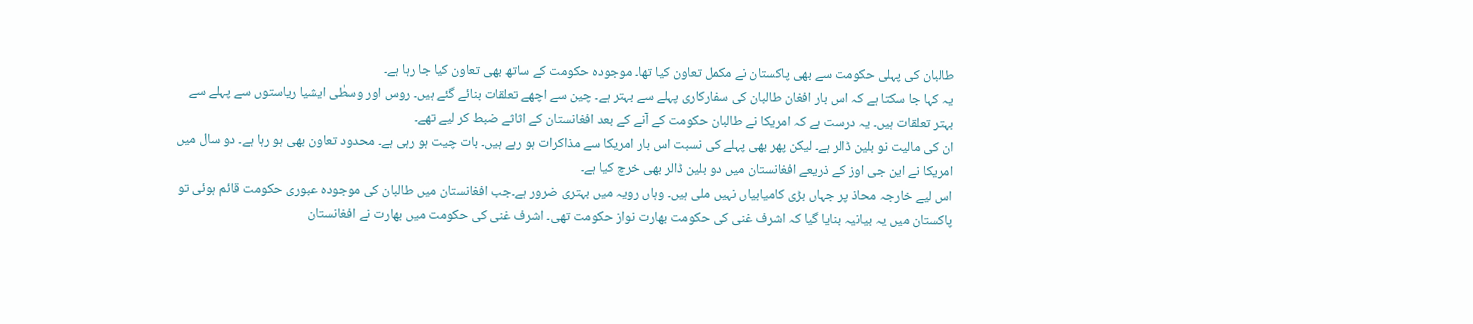طالبان کی پہلی حکومت سے بھی پاکستان نے مکمل تعاون کیا تھا۔ موجودہ حکومت کے ساتھ بھی تعاون کیا جا رہا ہے۔
یہ کہا جا سکتا ہے کہ اس بار افغان طالبان کی سفارکاری پہلے سے بہتر ہے۔ چین سے اچھے تعلقات بنائے گئے ہیں۔ روس اور وسطٰی ایشیا ریاستوں سے پہلے سے بہتر تعلقات ہیں۔ یہ درست ہے کہ امریکا نے طالبان حکومت کے آنے کے بعد افغانستان کے اثاثے ضبط کر لیے تھے۔
ان کی مالیت نو بلین ڈالر ہے۔ لیکن پھر بھی پہلے کی نسبت اس بار امریکا سے مذاکرات ہو رہے ہیں۔ بات چیت ہو رہی ہے۔ محدود تعاون بھی ہو رہا ہے۔ دو سال میں امریکا نے این جی اوز کے ذریعے افغانستان میں دو بلین ڈالر بھی خرچ کیا ہے۔
اس لیے خارجہ محاذ پر جہاں بڑی کامیابیاں نہیں ملی ہیں۔ وہاں رویہ میں بہتری ضرور ہے۔جب افغانستان میں طالبان کی موجودہ عبوری حکومت قائم ہوئی تو پاکستان میں یہ بیانیہ بنایا گیا کہ اشرف غنی کی حکومت بھارت نواز حکومت تھی۔ اشرف غنی کی حکومت میں بھارت نے افغانستان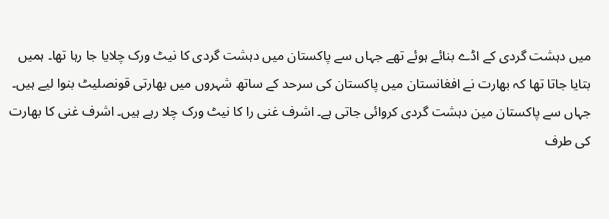میں دہشت گردی کے اڈے بنائے ہوئے تھے جہاں سے پاکستان میں دہشت گردی کا نیٹ ورک چلایا جا رہا تھا۔ ہمیں بتایا جاتا تھا کہ بھارت نے افغانستان میں پاکستان کی سرحد کے ساتھ شہروں میں بھارتی قونصلیٹ بنوا لیے ہیں۔
جہاں سے پاکستان مین دہشت گردی کروائی جاتی ہے۔ اشرف غنی را کا نیٹ ورک چلا رہے ہیں۔ اشرف غنی کا بھارت کی طرف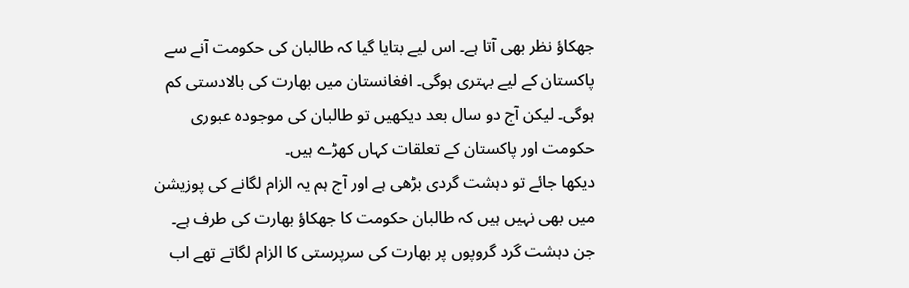جھکاؤ نظر بھی آتا ہے۔ اس لیے بتایا گیا کہ طالبان کی حکومت آنے سے پاکستان کے لیے بہتری ہوگی۔ افغانستان میں بھارت کی بالادستی کم ہوگی۔ لیکن آج دو سال بعد دیکھیں تو طالبان کی موجودہ عبوری حکومت اور پاکستان کے تعلقات کہاں کھڑے ہیں۔
دیکھا جائے تو دہشت گردی بڑھی ہے اور آج ہم یہ الزام لگانے کی پوزیشن میں بھی نہیں ہیں کہ طالبان حکومت کا جھکاؤ بھارت کی طرف ہے۔ جن دہشت گرد گروپوں پر بھارت کی سرپرستی کا الزام لگاتے تھے اب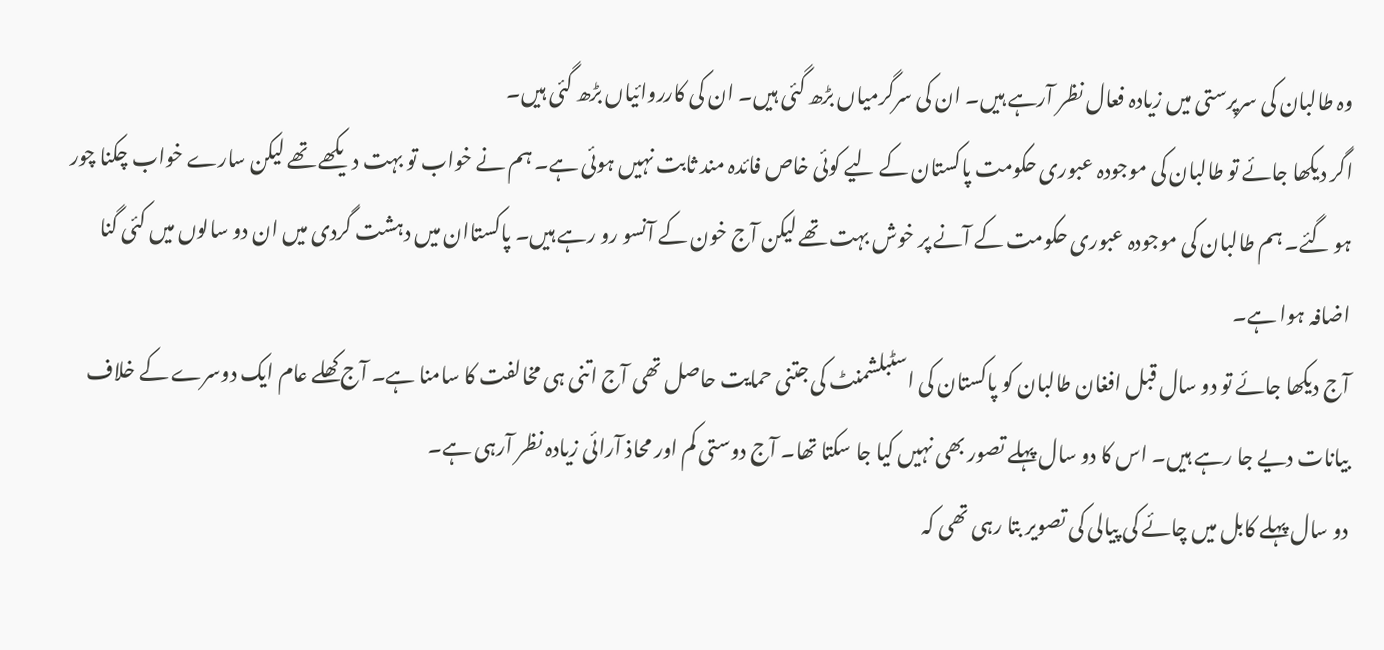وہ طالبان کی سرپرستی میں زیادہ فعال نظر آرہے ہیں۔ ان کی سرگرمیاں بڑھ گئی ہیں۔ ان کی کارروائیاں بڑھ گئی ہیں۔
اگر دیکھا جائے تو طالبان کی موجودہ عبوری حکومت پاکستان کے لیے کوئی خاص فائدہ مند ثابت نہیں ہوئی ہے۔ ہم نے خواب تو بہت دیکھے تھے لیکن سارے خواب چکنا چور ہو گئے۔ ہم طالبان کی موجودہ عبوری حکومت کے آنے پر خوش بہت تھے لیکن آج خون کے آنسو رو رہے ہیں۔ پاکستاان میں دہشت گردی میں ان دو سالوں میں کئی گنا اضافہ ہوا ہے۔
آج دیکھا جائے تو دو سال قبل افغان طالبان کو پاکستان کی اسٹبلشمنٹ کی جتنی حمایت حاصل تھی آج اتنی ہی مخالفت کا سامنا ہے۔ آج کھلے عام ایک دوسرے کے خلاف بیانات دیے جا رہے ہیں۔ اس کا دو سال پہلے تصور بھی نہیں کیا جا سکتا تھا۔ آج دوستی کم اور محاذ آرائی زیادہ نظر آرہی ہے۔
دو سال پہلے کابل میں چائے کی پیالی کی تصویر بتا رہی تھی کہ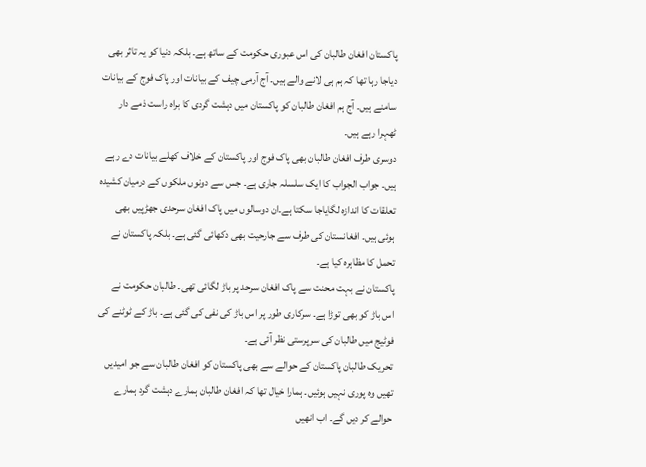پاکستان افغان طالبان کی اس عبوری حکومت کے ساتھ ہے۔ بلکہ دنیا کو یہ تاثر بھی دیاجا رہا تھا کہ ہم ہی لانے والے ہیں۔ آج آرمی چیف کے بیانات اور پاک فوج کے بیانات سامنے ہیں۔ آج ہم افغان طالبان کو پاکستان میں دہشت گردی کا براہ راست ذمے دار ٹھہرا رہے ہیں۔
دوسری طرف افغان طالبان بھی پاک فوج اور پاکستان کے خلاف کھلے بیانات دے رہے ہیں۔ جواب الجواب کا ایک سلسلہ جاری ہے۔ جس سے دونوں ملکوں کے درمیان کشیدہ تعلقات کا اندازہ لگایاجا سکتا ہے۔ان دوسالوں میں پاک افغان سرحدی جھڑپیں بھی ہوئی ہیں۔ افغانستان کی طرف سے جارحیت بھی دکھائی گئی ہے۔ بلکہ پاکستان نے تحمل کا مظاہرہ کیا ہے۔
پاکستان نے بہت محنت سے پاک افغان سرحد پر باڑ لگائی تھی۔ طالبان حکومت نے اس باڑ کو بھی توڑا ہے۔ سرکاری طور پر اس باڑ کی نفی کی گئی ہے۔ باڑ کے ٹوٹنے کی فوٹیج میں طالبان کی سرپرستی نظر آئی ہے۔
تحریک طالبان پاکستان کے حوالے سے بھی پاکستان کو افغان طالبان سے جو امیدیں تھیں وہ پوری نہیں ہوئیں۔ ہمارا خیال تھا کہ افغان طالبان ہمارے دہشت گرد ہمارے حوالے کر دیں گے۔ اب انھیں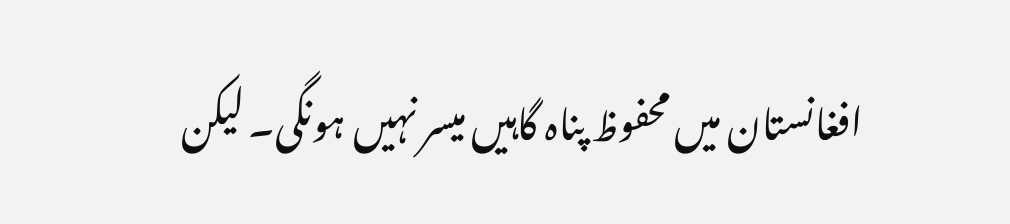افغانستان میں محفوظ پناہ گاہیں میسر نہیں ہونگی۔ لیکن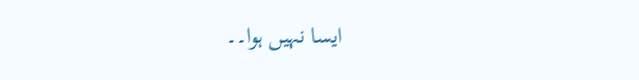ایسا نہیں ہوا۔۔